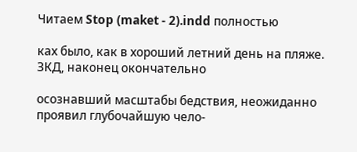Читаем Stop (maket - 2).indd полностью

ках было, как в хороший летний день на пляже. ЗКД, наконец окончательно

осознавший масштабы бедствия, неожиданно проявил глубочайшую чело-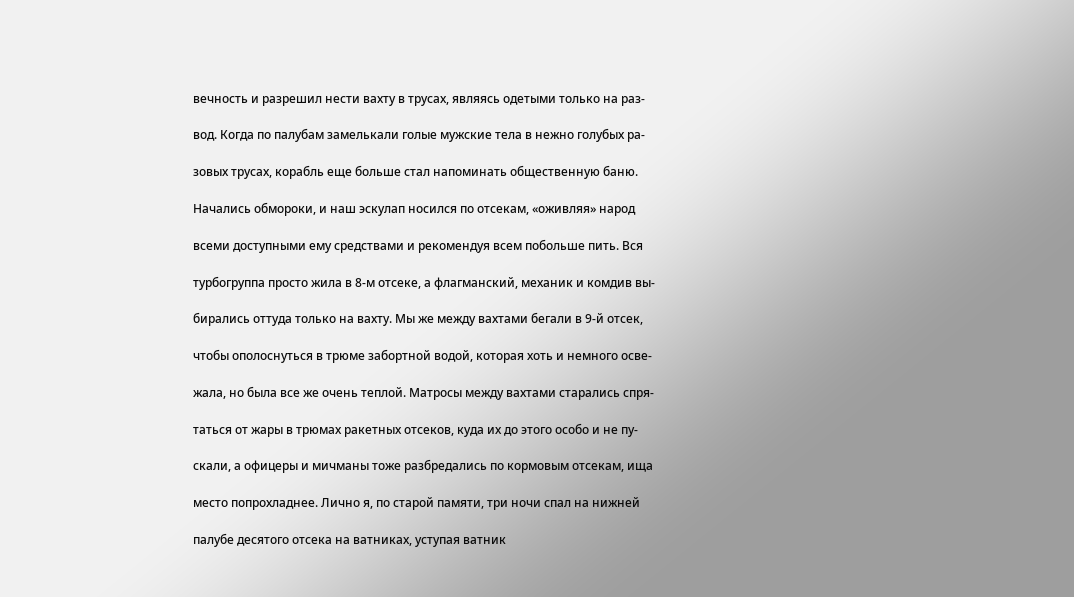вечность и разрешил нести вахту в трусах, являясь одетыми только на раз-

вод. Когда по палубам замелькали голые мужские тела в нежно голубых ра-

зовых трусах, корабль еще больше стал напоминать общественную баню.

Начались обмороки, и наш эскулап носился по отсекам, «оживляя» народ

всеми доступными ему средствами и рекомендуя всем побольше пить. Вся

турбогруппа просто жила в 8-м отсеке, а флагманский, механик и комдив вы-

бирались оттуда только на вахту. Мы же между вахтами бегали в 9-й отсек,

чтобы ополоснуться в трюме забортной водой, которая хоть и немного осве-

жала, но была все же очень теплой. Матросы между вахтами старались спря-

таться от жары в трюмах ракетных отсеков, куда их до этого особо и не пу-

скали, а офицеры и мичманы тоже разбредались по кормовым отсекам, ища

место попрохладнее. Лично я, по старой памяти, три ночи спал на нижней

палубе десятого отсека на ватниках, уступая ватник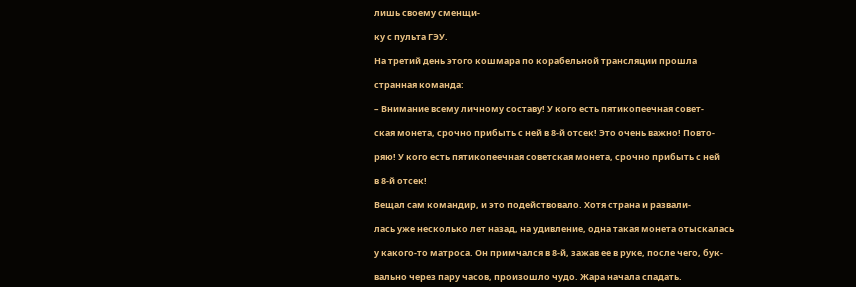лишь своему сменщи-

ку с пульта ГЭУ.

На третий день этого кошмара по корабельной трансляции прошла

странная команда:

– Внимание всему личному составу! У кого есть пятикопеечная совет-

ская монета, срочно прибыть с ней в 8-й отсек! Это очень важно! Повто-

ряю! У кого есть пятикопеечная советская монета, срочно прибыть с ней

в 8-й отсек!

Вещал сам командир, и это подействовало. Хотя страна и развали-

лась уже несколько лет назад, на удивление, одна такая монета отыскалась

у какого-то матроса. Он примчался в 8-й, зажав ее в руке, после чего, бук-

вально через пару часов, произошло чудо. Жара начала спадать.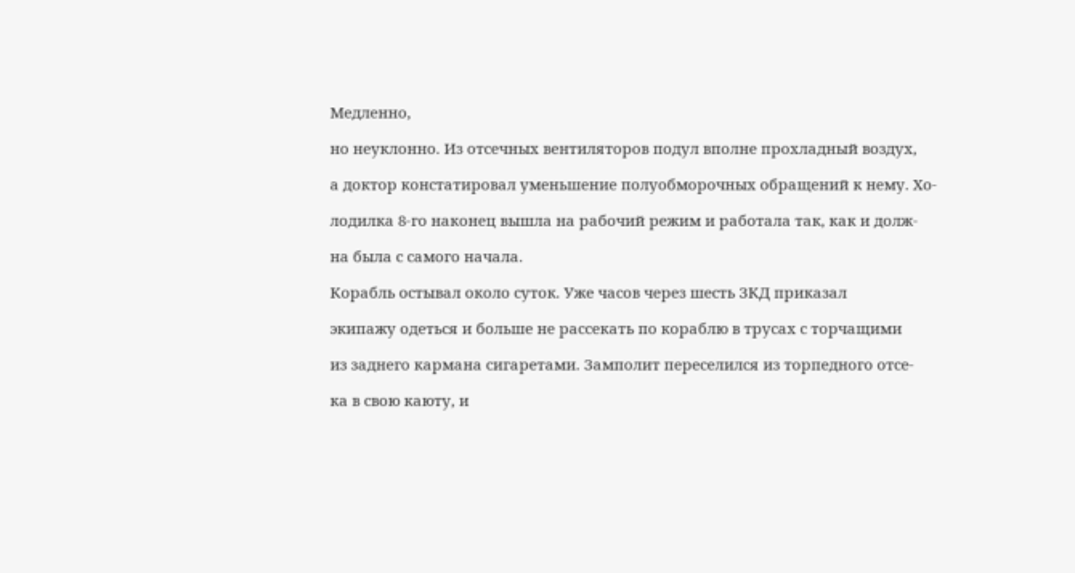Медленно,

но неуклонно. Из отсечных вентиляторов подул вполне прохладный воздух,

а доктор констатировал уменьшение полуобморочных обращений к нему. Хо-

лодилка 8-го наконец вышла на рабочий режим и работала так, как и долж-

на была с самого начала.

Корабль остывал около суток. Уже часов через шесть ЗКД приказал

экипажу одеться и больше не рассекать по кораблю в трусах с торчащими

из заднего кармана сигаретами. Замполит переселился из торпедного отсе-

ка в свою каюту, и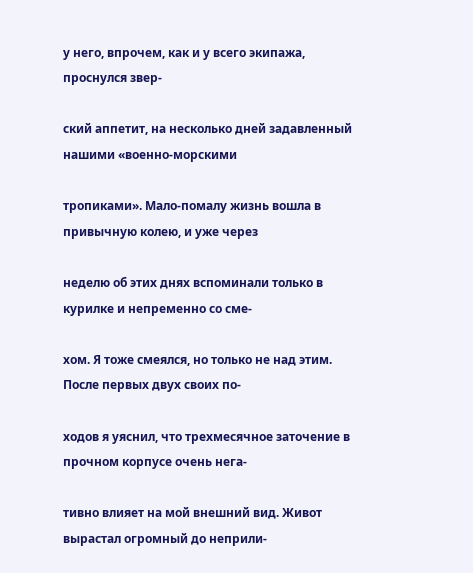у него, впрочем, как и у всего экипажа, проснулся звер-

ский аппетит, на несколько дней задавленный нашими «военно-морскими

тропиками». Мало-помалу жизнь вошла в привычную колею, и уже через

неделю об этих днях вспоминали только в курилке и непременно со сме-

хом. Я тоже смеялся, но только не над этим. После первых двух своих по-

ходов я уяснил, что трехмесячное заточение в прочном корпусе очень нега-

тивно влияет на мой внешний вид. Живот вырастал огромный до неприли-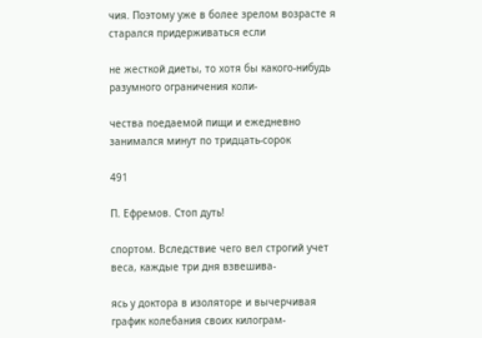чия. Поэтому уже в более зрелом возрасте я старался придерживаться если

не жесткой диеты, то хотя бы какого-нибудь разумного ограничения коли-

чества поедаемой пищи и ежедневно занимался минут по тридцать-сорок

491

П. Ефремов. Стоп дуть!

спортом. Вследствие чего вел строгий учет веса, каждые три дня взвешива-

ясь у доктора в изоляторе и вычерчивая график колебания своих килограм-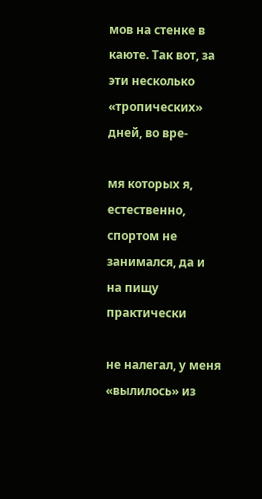мов на стенке в каюте. Так вот, за эти несколько «тропических» дней, во вре-

мя которых я, естественно, спортом не занимался, да и на пищу практически

не налегал, у меня «вылилось» из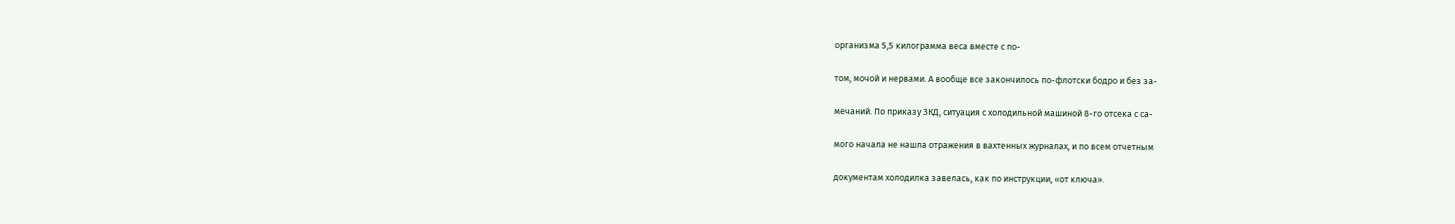организма 5,5 килограмма веса вместе с по-

том, мочой и нервами. А вообще все закончилось по-флотски бодро и без за-

мечаний. По приказу ЗКД, ситуация с холодильной машиной 8-го отсека с са-

мого начала не нашла отражения в вахтенных журналах, и по всем отчетным

документам холодилка завелась, как по инструкции, «от ключа».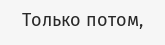Только потом,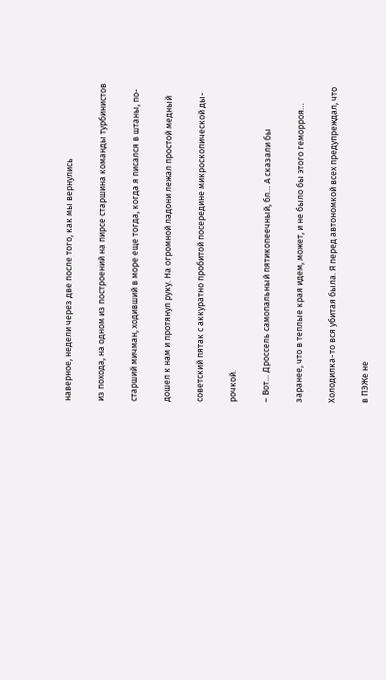наверное, недели через две после того, как мы вернулись

из похода, на одном из построений на пирсе старшина команды турбинистов

старший мичман, ходивший в море еще тогда, когда я писался в штаны, по-

дошел к нам и протянул руку. На огромной ладони лежал простой медный

советский пятак с аккуратно пробитой посередине микроскопической ды-

рочкой.

– Вот… Дроссель самопальный пятикопеечный, бл… А сказали бы

заранее, что в теплые края идем, может, и не было бы этого геморроя…

Холодилка-то вся убитая была. Я перед автономкой всех предупреждал, что

в ПЭЖе не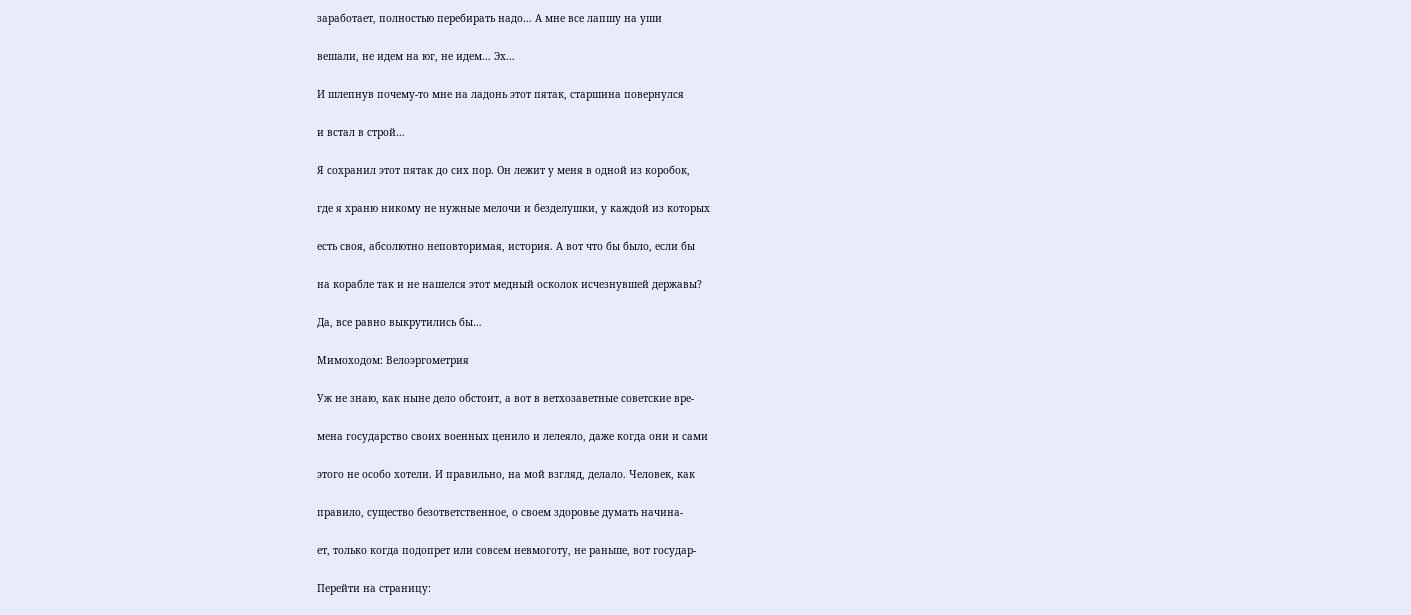заработает, полностью перебирать надо… А мне все лапшу на уши

вешали, не идем на юг, не идем… Эх…

И шлепнув почему-то мне на ладонь этот пятак, старшина повернулся

и встал в строй…

Я сохранил этот пятак до сих пор. Он лежит у меня в одной из коробок,

где я храню никому не нужные мелочи и безделушки, у каждой из которых

есть своя, абсолютно неповторимая, история. А вот что бы было, если бы

на корабле так и не нашелся этот медный осколок исчезнувшей державы?

Да, все равно выкрутились бы…

Мимоходом: Велоэргометрия

Уж не знаю, как ныне дело обстоит, а вот в ветхозаветные советские вре-

мена государство своих военных ценило и лелеяло, даже когда они и сами

этого не особо хотели. И правильно, на мой взгляд, делало. Человек, как

правило, существо безответственное, о своем здоровье думать начина-

ет, только когда подопрет или совсем невмоготу, не раньше, вот государ-

Перейти на страницу: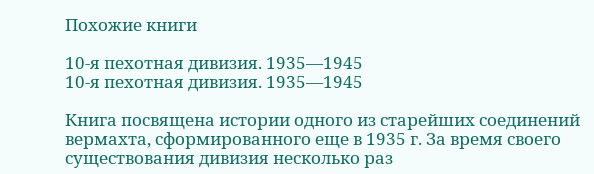Похожие книги

10-я пехотная дивизия. 1935—1945
10-я пехотная дивизия. 1935—1945

Книга посвящена истории одного из старейших соединений вермахта, сформированного еще в 1935 г. За время своего существования дивизия несколько раз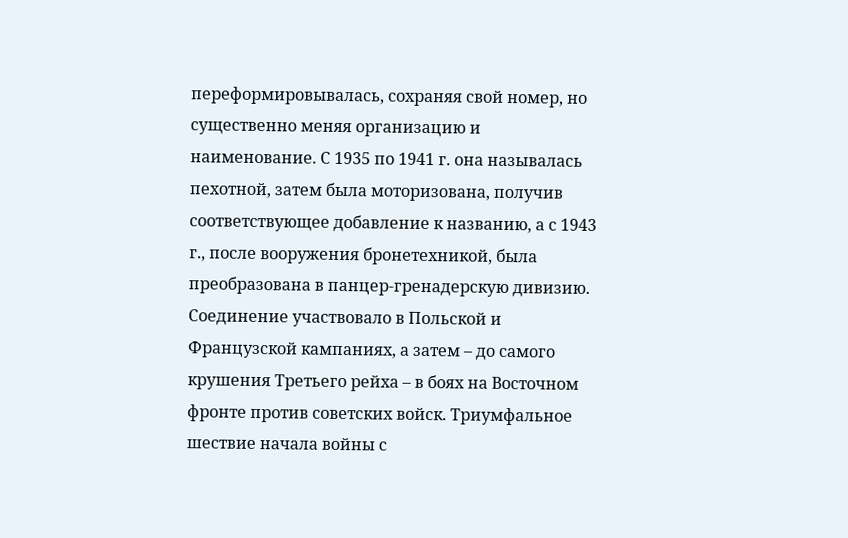переформировывалась, сохраняя свой номер, но существенно меняя организацию и наименование. С 1935 по 1941 г. она называлась пехотной, затем была моторизована, получив соответствующее добавление к названию, а с 1943 г., после вооружения бронетехникой, была преобразована в панцер-гренадерскую дивизию. Соединение участвовало в Польской и Французской кампаниях, а затем – до самого крушения Третьего рейха – в боях на Восточном фронте против советских войск. Триумфальное шествие начала войны с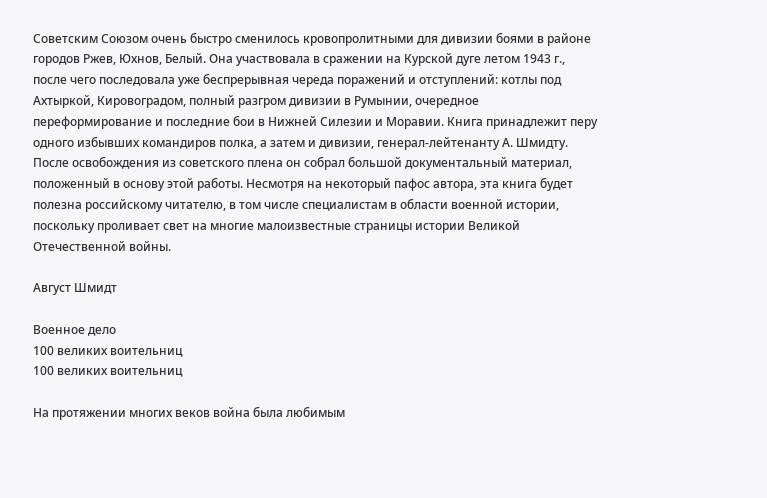Советским Союзом очень быстро сменилось кровопролитными для дивизии боями в районе городов Ржев, Юхнов, Белый. Она участвовала в сражении на Курской дуге летом 1943 г., после чего последовала уже беспрерывная череда поражений и отступлений: котлы под Ахтыркой, Кировоградом, полный разгром дивизии в Румынии, очередное переформирование и последние бои в Нижней Силезии и Моравии. Книга принадлежит перу одного избывших командиров полка, а затем и дивизии, генерал-лейтенанту А. Шмидту. После освобождения из советского плена он собрал большой документальный материал, положенный в основу этой работы. Несмотря на некоторый пафос автора, эта книга будет полезна российскому читателю, в том числе специалистам в области военной истории, поскольку проливает свет на многие малоизвестные страницы истории Великой Отечественной войны.

Август Шмидт

Военное дело
100 великих воительниц
100 великих воительниц

На протяжении многих веков война была любимым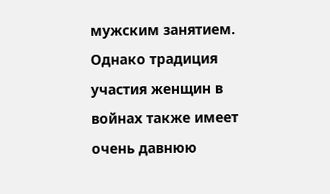мужским занятием. Однако традиция участия женщин в войнах также имеет очень давнюю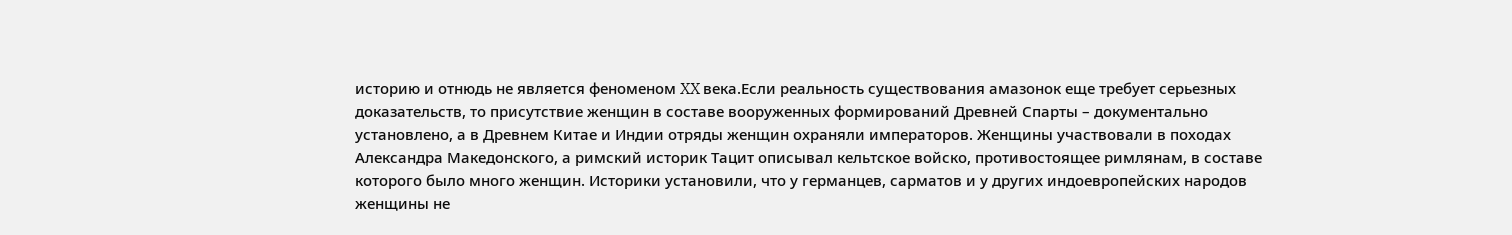историю и отнюдь не является феноменом XX века.Если реальность существования амазонок еще требует серьезных доказательств, то присутствие женщин в составе вооруженных формирований Древней Спарты – документально установлено, а в Древнем Китае и Индии отряды женщин охраняли императоров. Женщины участвовали в походах Александра Македонского, а римский историк Тацит описывал кельтское войско, противостоящее римлянам, в составе которого было много женщин. Историки установили, что у германцев, сарматов и у других индоевропейских народов женщины не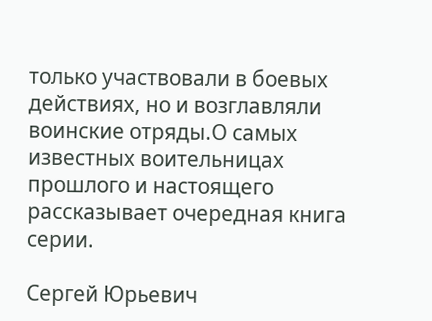только участвовали в боевых действиях, но и возглавляли воинские отряды.О самых известных воительницах прошлого и настоящего рассказывает очередная книга серии.

Сергей Юрьевич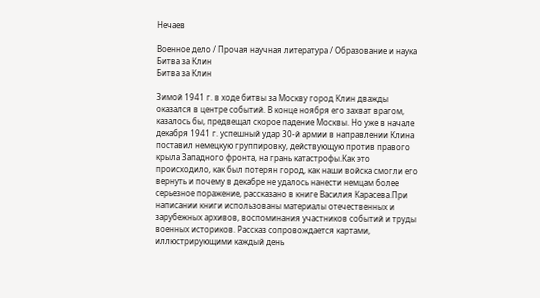Нечаев

Военное дело / Прочая научная литература / Образование и наука
Битва за Клин
Битва за Клин

Зимой 1941 г. в ходе битвы за Москву город Клин дважды оказался в центре событий. В конце ноября его захват врагом, казалось бы, предвещал скорое падение Москвы. Но уже в начале декабря 1941 г. успешный удар 30-й армии в направлении Клина поставил немецкую группировку, действующую против правого крыла Западного фронта, на грань катастрофы.Как это происходило, как был потерян город, как наши войска смогли его вернуть и почему в декабре не удалось нанести немцам более серьезное поражение, рассказано в книге Василия Карасева.При написании книги использованы материалы отечественных и зарубежных архивов, воспоминания участников событий и труды военных историков. Рассказ сопровождается картами, иллюстрирующими каждый день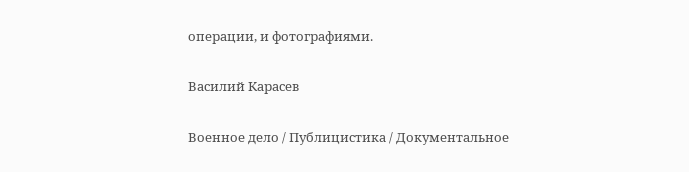операции, и фотографиями.

Василий Карасев

Военное дело / Публицистика / Документальное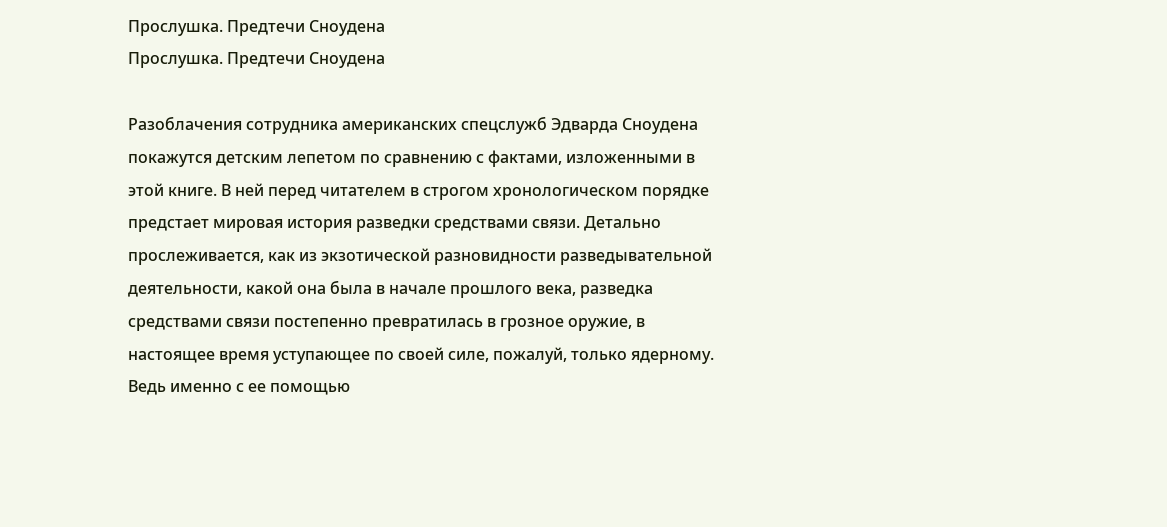Прослушка. Предтечи Сноудена
Прослушка. Предтечи Сноудена

Разоблачения сотрудника американских спецслужб Эдварда Сноудена покажутся детским лепетом по сравнению с фактами, изложенными в этой книге. В ней перед читателем в строгом хронологическом порядке предстает мировая история разведки средствами связи. Детально прослеживается, как из экзотической разновидности разведывательной деятельности, какой она была в начале прошлого века, разведка средствами связи постепенно превратилась в грозное оружие, в настоящее время уступающее по своей силе, пожалуй, только ядерному. Ведь именно с ее помощью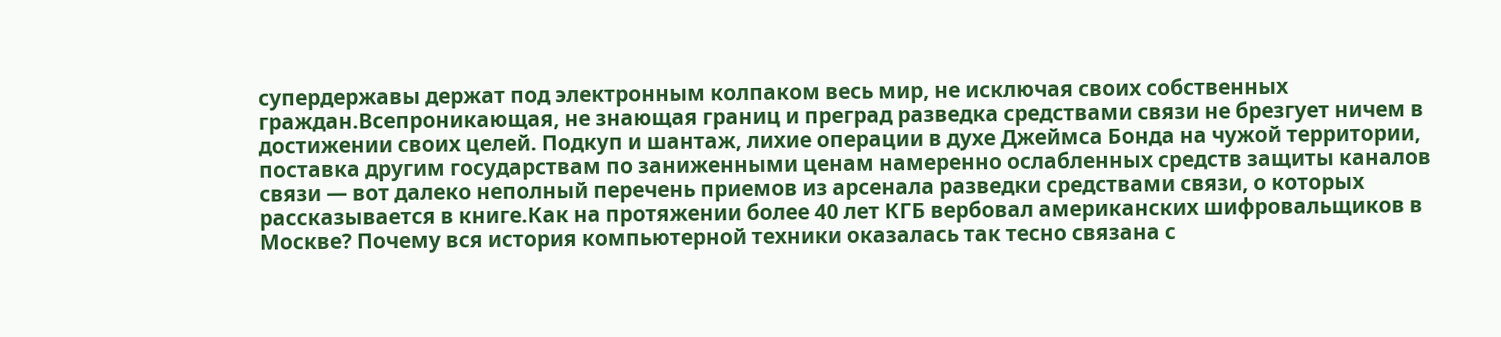супердержавы держат под электронным колпаком весь мир, не исключая своих собственных граждан.Всепроникающая, не знающая границ и преград разведка средствами связи не брезгует ничем в достижении своих целей. Подкуп и шантаж, лихие операции в духе Джеймса Бонда на чужой территории, поставка другим государствам по заниженными ценам намеренно ослабленных средств защиты каналов связи — вот далеко неполный перечень приемов из арсенала разведки средствами связи, о которых рассказывается в книге.Как на протяжении более 40 лет КГБ вербовал американских шифровальщиков в Москве? Почему вся история компьютерной техники оказалась так тесно связана с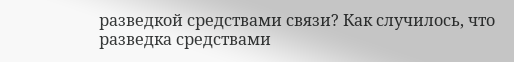разведкой средствами связи? Как случилось, что разведка средствами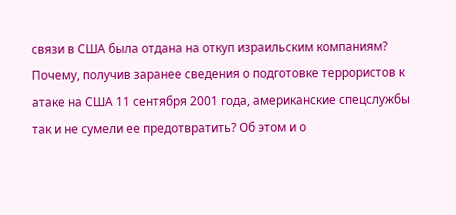связи в США была отдана на откуп израильским компаниям? Почему, получив заранее сведения о подготовке террористов к атаке на США 11 сентября 2001 года, американские спецслужбы так и не сумели ее предотвратить? Об этом и о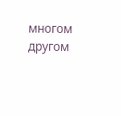многом другом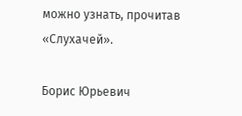можно узнать, прочитав «Слухачей».

Борис Юрьевич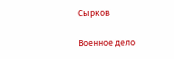Сырков

Военное дело